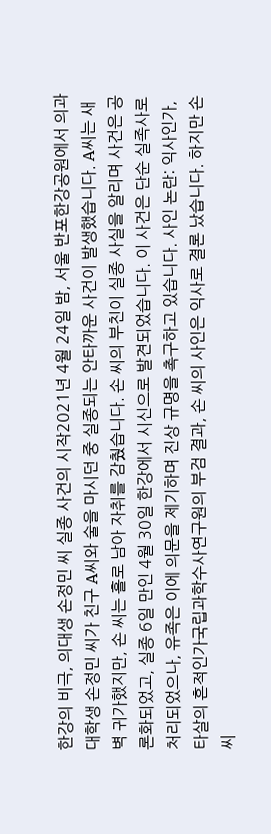한강의 비극, 의대생 손정민 씨 실종 사건의 시작2021년 4월 24일 밤, 서울 반포한강공원에서 의과대학생 손정민 씨가 친구 A씨와 술을 마시던 중 실종되는 안타까운 사건이 발생했습니다. A씨는 새벽 귀가했지만, 손 씨는 홀로 남아 자취를 감췄습니다. 손 씨의 부친이 실종 사실을 알리며 사건은 공론화되었고, 실종 6일 만인 4월 30일 한강에서 시신으로 발견되었습니다. 이 사건은 단순 실족사로 처리되었으나, 유족은 이에 의문을 제기하며 진상 규명을 촉구하고 있습니다. 사인 논란: 익사인가, 타살의 흔적인가국립과학수사연구원의 부검 결과, 손 씨의 사인은 익사로 결론 났습니다. 하지만 손 씨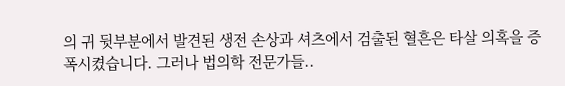의 귀 뒷부분에서 발견된 생전 손상과 셔츠에서 검출된 혈흔은 타살 의혹을 증폭시켰습니다. 그러나 법의학 전문가들..